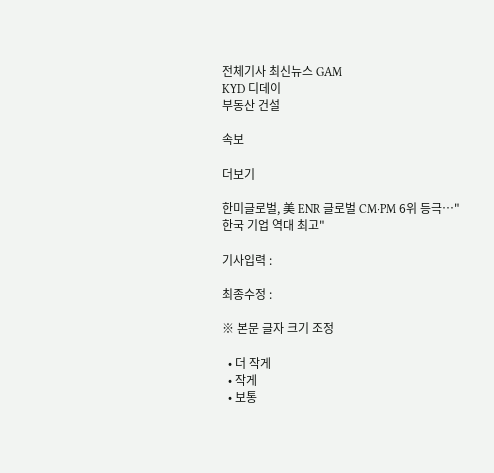전체기사 최신뉴스 GAM
KYD 디데이
부동산 건설

속보

더보기

한미글로벌, 美 ENR 글로벌 CM·PM 6위 등극…"한국 기업 역대 최고"

기사입력 :

최종수정 :

※ 본문 글자 크기 조정

  • 더 작게
  • 작게
  • 보통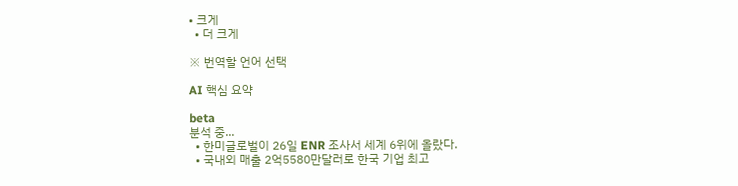• 크게
  • 더 크게

※ 번역할 언어 선택

AI 핵심 요약

beta
분석 중...
  • 한미글로벌이 26일 ENR 조사서 세계 6위에 올랐다.
  • 국내외 매출 2억5580만달러로 한국 기업 최고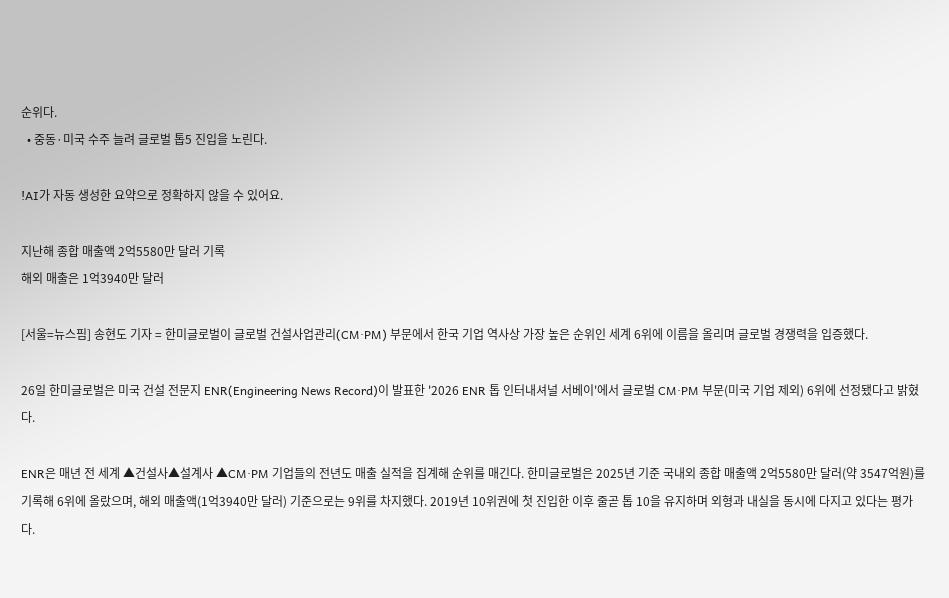순위다.
  • 중동·미국 수주 늘려 글로벌 톱5 진입을 노린다.

!AI가 자동 생성한 요약으로 정확하지 않을 수 있어요.

지난해 종합 매출액 2억5580만 달러 기록
해외 매출은 1억3940만 달러

[서울=뉴스핌] 송현도 기자 = 한미글로벌이 글로벌 건설사업관리(CM·PM) 부문에서 한국 기업 역사상 가장 높은 순위인 세계 6위에 이름을 올리며 글로벌 경쟁력을 입증했다.

26일 한미글로벌은 미국 건설 전문지 ENR(Engineering News Record)이 발표한 '2026 ENR 톱 인터내셔널 서베이'에서 글로벌 CM·PM 부문(미국 기업 제외) 6위에 선정됐다고 밝혔다.

ENR은 매년 전 세계 ▲건설사▲설계사 ▲CM·PM 기업들의 전년도 매출 실적을 집계해 순위를 매긴다. 한미글로벌은 2025년 기준 국내외 종합 매출액 2억5580만 달러(약 3547억원)를 기록해 6위에 올랐으며, 해외 매출액(1억3940만 달러) 기준으로는 9위를 차지했다. 2019년 10위권에 첫 진입한 이후 줄곧 톱 10을 유지하며 외형과 내실을 동시에 다지고 있다는 평가다.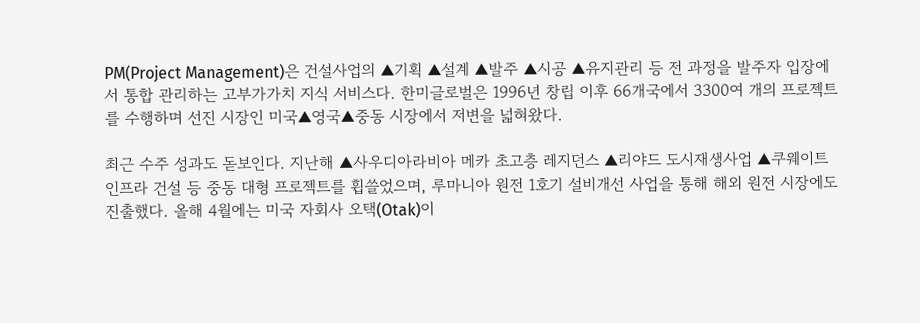PM(Project Management)은 건설사업의 ▲기획 ▲설계 ▲발주 ▲시공 ▲유지관리 등 전 과정을 발주자 입장에서 통합 관리하는 고부가가치 지식 서비스다. 한미글로벌은 1996년 창립 이후 66개국에서 3300여 개의 프로젝트를 수행하며 선진 시장인 미국▲영국▲중동 시장에서 저변을 넓혀왔다.

최근 수주 성과도 돋보인다. 지난해 ▲사우디아라비아 메카 초고층 레지던스 ▲리야드 도시재생사업 ▲쿠웨이트 인프라 건설 등 중동 대형 프로젝트를 휩쓸었으며, 루마니아 원전 1호기 설비개선 사업을 통해 해외 원전 시장에도 진출했다. 올해 4월에는 미국 자회사 오택(Otak)이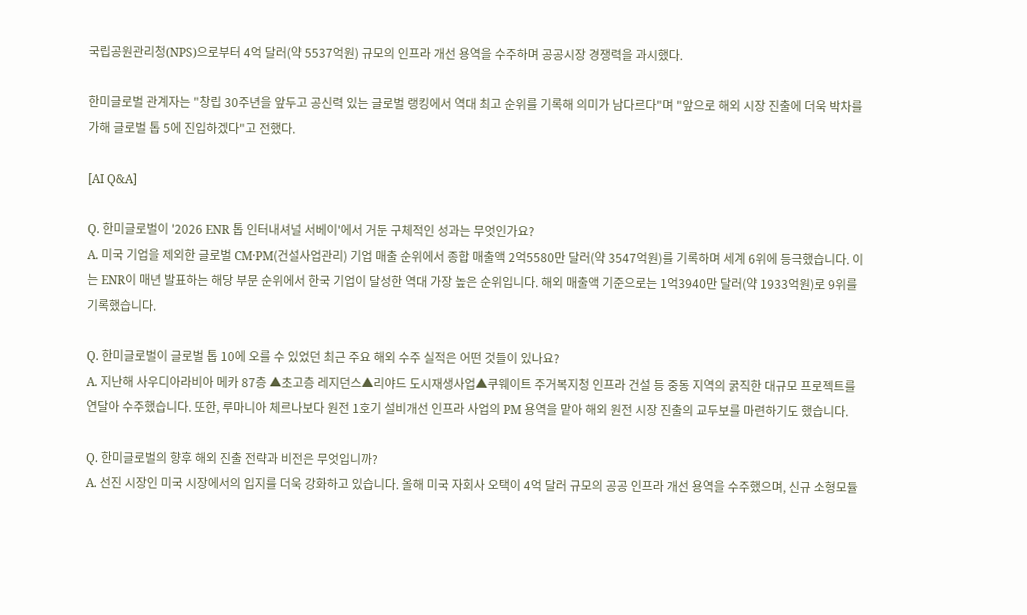국립공원관리청(NPS)으로부터 4억 달러(약 5537억원) 규모의 인프라 개선 용역을 수주하며 공공시장 경쟁력을 과시했다.

한미글로벌 관계자는 "창립 30주년을 앞두고 공신력 있는 글로벌 랭킹에서 역대 최고 순위를 기록해 의미가 남다르다"며 "앞으로 해외 시장 진출에 더욱 박차를 가해 글로벌 톱 5에 진입하겠다"고 전했다.

[AI Q&A]

Q. 한미글로벌이 '2026 ENR 톱 인터내셔널 서베이'에서 거둔 구체적인 성과는 무엇인가요?
A. 미국 기업을 제외한 글로벌 CM·PM(건설사업관리) 기업 매출 순위에서 종합 매출액 2억5580만 달러(약 3547억원)를 기록하며 세계 6위에 등극했습니다. 이는 ENR이 매년 발표하는 해당 부문 순위에서 한국 기업이 달성한 역대 가장 높은 순위입니다. 해외 매출액 기준으로는 1억3940만 달러(약 1933억원)로 9위를 기록했습니다.

Q. 한미글로벌이 글로벌 톱 10에 오를 수 있었던 최근 주요 해외 수주 실적은 어떤 것들이 있나요?
A. 지난해 사우디아라비아 메카 87층 ▲초고층 레지던스▲리야드 도시재생사업▲쿠웨이트 주거복지청 인프라 건설 등 중동 지역의 굵직한 대규모 프로젝트를 연달아 수주했습니다. 또한, 루마니아 체르나보다 원전 1호기 설비개선 인프라 사업의 PM 용역을 맡아 해외 원전 시장 진출의 교두보를 마련하기도 했습니다.

Q. 한미글로벌의 향후 해외 진출 전략과 비전은 무엇입니까?
A. 선진 시장인 미국 시장에서의 입지를 더욱 강화하고 있습니다. 올해 미국 자회사 오택이 4억 달러 규모의 공공 인프라 개선 용역을 수주했으며, 신규 소형모듈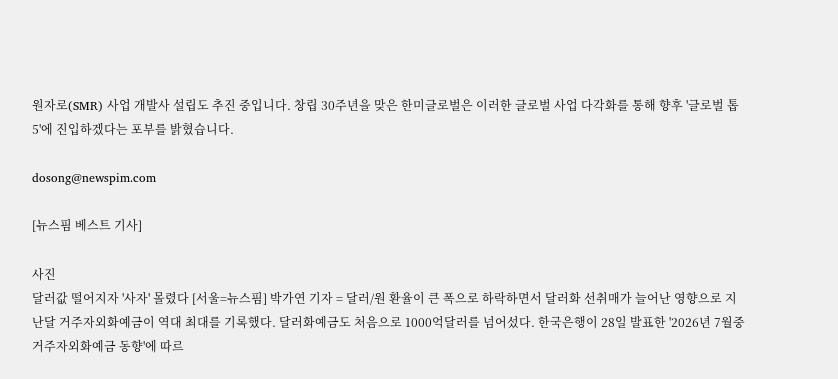원자로(SMR) 사업 개발사 설립도 추진 중입니다. 창립 30주년을 맞은 한미글로벌은 이러한 글로벌 사업 다각화를 통해 향후 '글로벌 톱 5'에 진입하겠다는 포부를 밝혔습니다.

dosong@newspim.com

[뉴스핌 베스트 기사]

사진
달러값 떨어지자 '사자' 몰렸다 [서울=뉴스핌] 박가연 기자 = 달러/원 환율이 큰 폭으로 하락하면서 달러화 선취매가 늘어난 영향으로 지난달 거주자외화예금이 역대 최대를 기록했다. 달러화예금도 처음으로 1000억달러를 넘어섰다. 한국은행이 28일 발표한 '2026년 7월중 거주자외화예금 동향'에 따르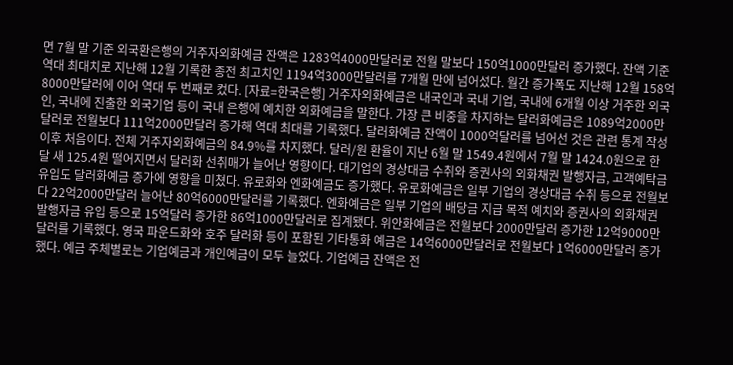면 7월 말 기준 외국환은행의 거주자외화예금 잔액은 1283억4000만달러로 전월 말보다 150억1000만달러 증가했다. 잔액 기준 역대 최대치로 지난해 12월 기록한 종전 최고치인 1194억3000만달러를 7개월 만에 넘어섰다. 월간 증가폭도 지난해 12월 158억8000만달러에 이어 역대 두 번째로 컸다. [자료=한국은행] 거주자외화예금은 내국인과 국내 기업, 국내에 6개월 이상 거주한 외국인, 국내에 진출한 외국기업 등이 국내 은행에 예치한 외화예금을 말한다. 가장 큰 비중을 차지하는 달러화예금은 1089억2000만달러로 전월보다 111억2000만달러 증가해 역대 최대를 기록했다. 달러화예금 잔액이 1000억달러를 넘어선 것은 관련 통계 작성 이후 처음이다. 전체 거주자외화예금의 84.9%를 차지했다. 달러/원 환율이 지난 6월 말 1549.4원에서 7월 말 1424.0원으로 한 달 새 125.4원 떨어지면서 달러화 선취매가 늘어난 영향이다. 대기업의 경상대금 수취와 증권사의 외화채권 발행자금, 고객예탁금 유입도 달러화예금 증가에 영향을 미쳤다. 유로화와 엔화예금도 증가했다. 유로화예금은 일부 기업의 경상대금 수취 등으로 전월보다 22억2000만달러 늘어난 80억6000만달러를 기록했다. 엔화예금은 일부 기업의 배당금 지급 목적 예치와 증권사의 외화채권 발행자금 유입 등으로 15억달러 증가한 86억1000만달러로 집계됐다. 위안화예금은 전월보다 2000만달러 증가한 12억9000만달러를 기록했다. 영국 파운드화와 호주 달러화 등이 포함된 기타통화 예금은 14억6000만달러로 전월보다 1억6000만달러 증가했다. 예금 주체별로는 기업예금과 개인예금이 모두 늘었다. 기업예금 잔액은 전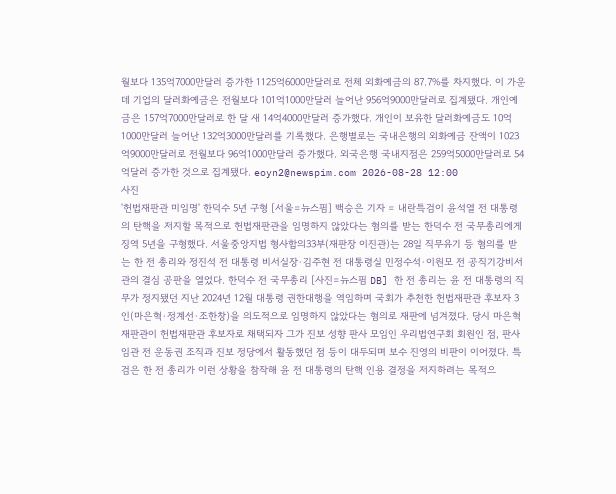월보다 135억7000만달러 증가한 1125억6000만달러로 전체 외화예금의 87.7%를 차지했다. 이 가운데 기업의 달러화예금은 전월보다 101억1000만달러 늘어난 956억9000만달러로 집계됐다. 개인예금은 157억7000만달러로 한 달 새 14억4000만달러 증가했다. 개인이 보유한 달러화예금도 10억1000만달러 늘어난 132억3000만달러를 기록했다. 은행별로는 국내은행의 외화예금 잔액이 1023억9000만달러로 전월보다 96억1000만달러 증가했다. 외국은행 국내지점은 259억5000만달러로 54억달러 증가한 것으로 집계됐다. eoyn2@newspim.com 2026-08-28 12:00
사진
'헌법재판관 미임명' 한덕수 5년 구형 [서울=뉴스핌] 백승은 기자 = 내란특검이 윤석열 전 대통령의 탄핵을 저지할 목적으로 헌법재판관을 임명하지 않았다는 혐의를 받는 한덕수 전 국무총리에게 징역 5년을 구형했다. 서울중앙지법 형사합의33부(재판장 이진관)는 28일 직무유기 등 혐의를 받는 한 전 총리와 정진석 전 대통령 비서실장·김주현 전 대통령실 민정수석·이원모 전 공직기강비서관의 결심 공판을 열었다. 한덕수 전 국무총리 [사진=뉴스핌 DB] 한 전 총리는 윤 전 대통령의 직무가 정지됐던 지난 2024년 12월 대통령 권한대행을 역임하며 국회가 추천한 헌법재판관 후보자 3인(마은혁·정계선·조한창)을 의도적으로 임명하지 않았다는 혐의로 재판에 넘겨졌다. 당시 마은혁 재판관이 헌법재판관 후보자로 채택되자 그가 진보 성향 판사 모임인 우리법연구회 회원인 점, 판사 임관 전 운동권 조직과 진보 정당에서 활동했던 점 등이 대두되며 보수 진영의 비판이 이어졌다. 특검은 한 전 총리가 이런 상황을 참작해 윤 전 대통령의 탄핵 인용 결정을 저지하려는 목적으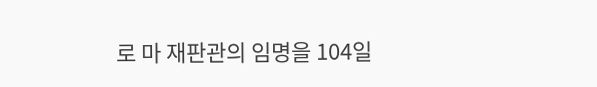로 마 재판관의 임명을 104일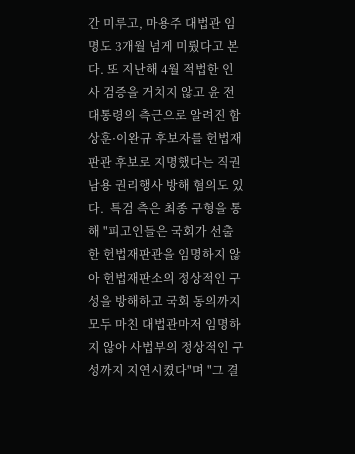간 미루고, 마용주 대법관 임명도 3개월 넘게 미뤘다고 본다. 또 지난해 4월 적법한 인사 검증을 거치지 않고 윤 전 대통령의 측근으로 알려진 함상훈·이완규 후보자를 헌법재판관 후보로 지명했다는 직권남용 권리행사 방해 혐의도 있다.  특검 측은 최종 구형을 통해 "피고인들은 국회가 선출한 헌법재판관을 임명하지 않아 헌법재판소의 정상적인 구성을 방해하고 국회 동의까지 모두 마친 대법관마저 임명하지 않아 사법부의 정상적인 구성까지 지연시켰다"며 "그 결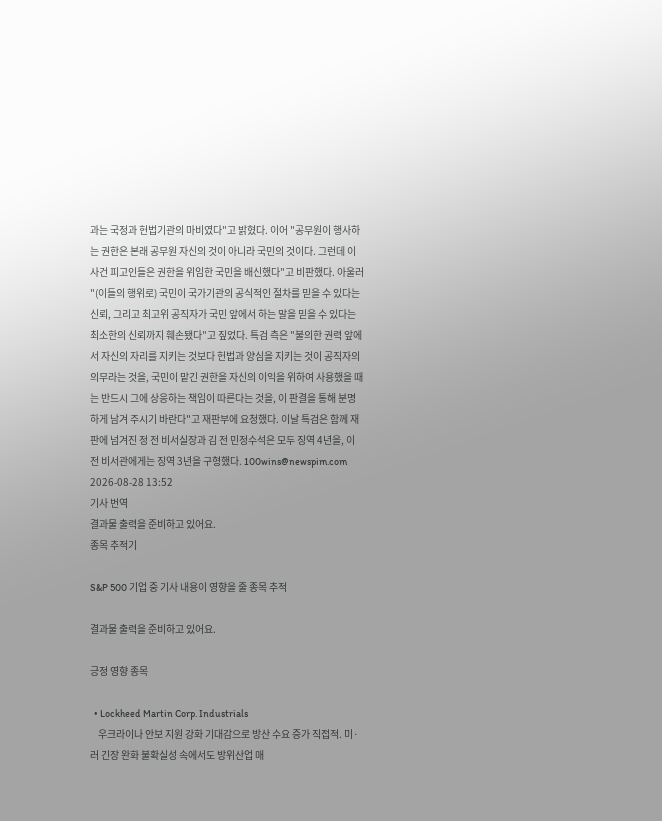과는 국정과 헌법기관의 마비였다"고 밝혔다. 이어 "공무원이 행사하는 권한은 본래 공무원 자신의 것이 아니라 국민의 것이다. 그런데 이 사건 피고인들은 권한을 위임한 국민을 배신했다"고 비판했다. 아울러 "(이들의 행위로) 국민이 국가기관의 공식적인 절차를 믿을 수 있다는 신뢰, 그리고 최고위 공직자가 국민 앞에서 하는 말을 믿을 수 있다는 최소한의 신뢰까지 훼손됐다"고 짚었다. 특검 측은 "불의한 권력 앞에서 자신의 자리를 지키는 것보다 헌법과 양심을 지키는 것이 공직자의 의무라는 것을, 국민이 맡긴 권한을 자신의 이익을 위하여 사용했을 때는 반드시 그에 상응하는 책임이 따른다는 것을, 이 판결을 통해 분명하게 남겨 주시기 바란다"고 재판부에 요청했다. 이날 특검은 함께 재판에 넘겨진 정 전 비서실장과 김 전 민정수석은 모두 징역 4년을, 이 전 비서관에게는 징역 3년을 구형했다. 100wins@newspim.com 2026-08-28 13:52
기사 번역
결과물 출력을 준비하고 있어요.
종목 추적기

S&P 500 기업 중 기사 내용이 영향을 줄 종목 추적

결과물 출력을 준비하고 있어요.

긍정 영향 종목

  • Lockheed Martin Corp. Industrials
    우크라이나 안보 지원 강화 기대감으로 방산 수요 증가 직접적. 미·러 긴장 완화 불확실성 속에서도 방위산업 매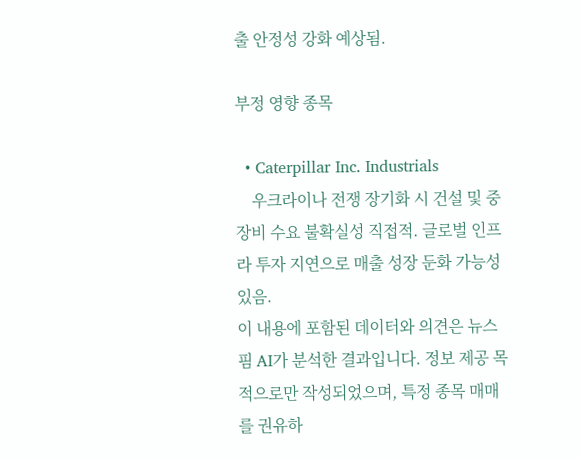출 안정성 강화 예상됨.

부정 영향 종목

  • Caterpillar Inc. Industrials
    우크라이나 전쟁 장기화 시 건설 및 중장비 수요 불확실성 직접적. 글로벌 인프라 투자 지연으로 매출 성장 둔화 가능성 있음.
이 내용에 포함된 데이터와 의견은 뉴스핌 AI가 분석한 결과입니다. 정보 제공 목적으로만 작성되었으며, 특정 종목 매매를 권유하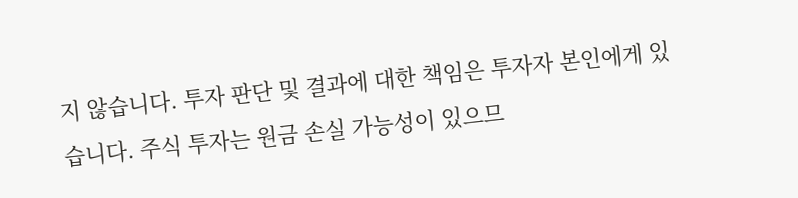지 않습니다. 투자 판단 및 결과에 대한 책임은 투자자 본인에게 있습니다. 주식 투자는 원금 손실 가능성이 있으므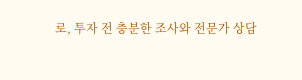로, 투자 전 충분한 조사와 전문가 상담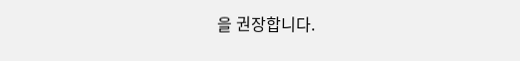을 권장합니다.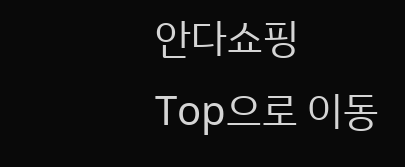안다쇼핑
Top으로 이동